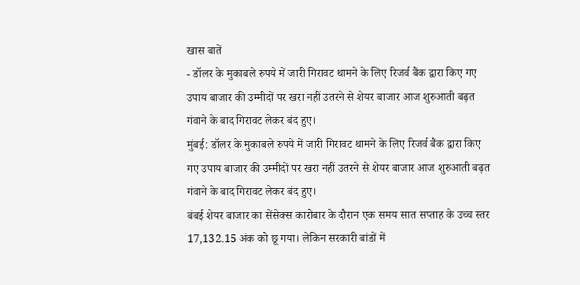खास बातें
- डॉलर के मुकाबले रुपये में जारी गिरावट थामने के लिए रिजर्व बैंक द्वारा किए गए उपाय बाजार की उम्मीदों पर खरा नहीं उतरने से शेयर बाजार आज शुरुआती बढ़त गंवाने के बाद गिरावट लेकर बंद हुए।
मुंबई: डॉलर के मुकाबले रुपये में जारी गिरावट थामने के लिए रिजर्व बैंक द्वारा किए गए उपाय बाजार की उम्मीदों पर खरा नहीं उतरने से शेयर बाजार आज शुरुआती बढ़त गंवाने के बाद गिरावट लेकर बंद हुए।
बंबई शेयर बाजार का सेंसेक्स कारोबार के दौरान एक समय सात सप्ताह के उच्च स्तर 17,132.15 अंक को छू गया। लेकिन सरकारी बांडों में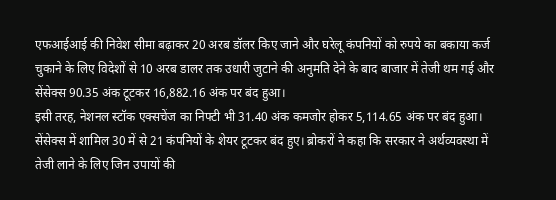एफआईआई की निवेश सीमा बढ़ाकर 20 अरब डॉलर किए जाने और घरेलू कंपनियों को रुपये का बकाया कर्ज चुकाने के लिए विदेशों से 10 अरब डालर तक उधारी जुटाने की अनुमति देने के बाद बाजार में तेजी थम गई और सेंसेक्स 90.35 अंक टूटकर 16,882.16 अंक पर बंद हुआ।
इसी तरह, नेशनल स्टॉक एक्सचेंज का निफ्टी भी 31.40 अंक कमजोर होकर 5,114.65 अंक पर बंद हुआ। सेंसेक्स में शामिल 30 में से 21 कंपनियों के शेयर टूटकर बंद हुए। ब्रोकरों ने कहा कि सरकार ने अर्थव्यवस्था में तेजी लाने के लिए जिन उपायों की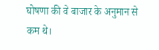घोषणा की वे बाजार के अनुमान से कम थे।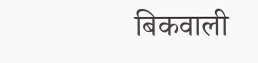बिकवाली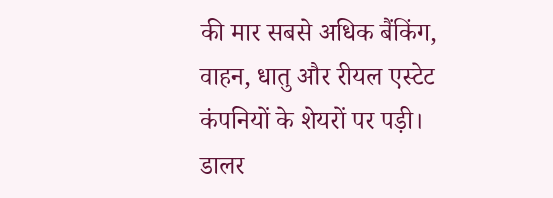की मार सबसे अधिक बैंकिंग, वाहन, धातु और रीयल एस्टेट कंपनियों के शेयरों पर पड़ी। डालर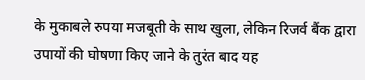के मुकाबले रुपया मजबूती के साथ खुला, लेकिन रिजर्व बैंक द्वारा उपायों की घोषणा किए जाने के तुरंत बाद यह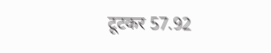टूटकर 57.92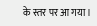के स्तर पर आ गया।